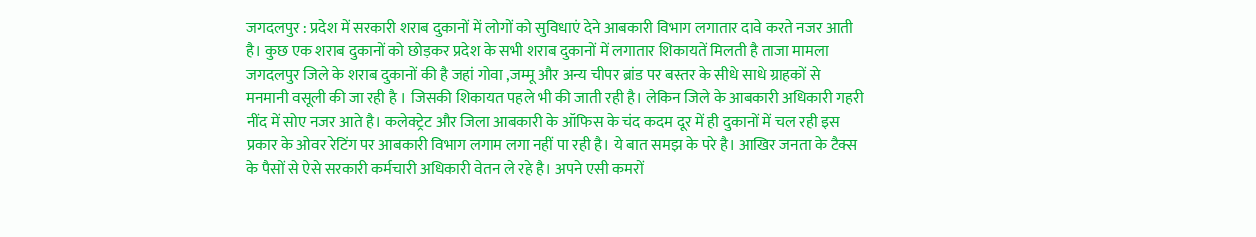जगदलपुर : प्रदेश में सरकारी शराब दुकानों में लोगों को सुविधाएं देने आबकारी विभाग लगातार दावे करते नजर आती है। कुछ एक शराब दुकानों को छोड़कर प्रदेश के सभी शराब दुकानों में लगातार शिकायतें मिलती है ताजा मामला जगदलपुर जिले के शराब दुकानों की है जहां गोवा ,जम्मू और अन्य चीपर ब्रांड पर बस्तर के सीधे साधे ग्राहकों से मनमानी वसूली की जा रही है । जिसकी शिकायत पहले भी की जाती रही है। लेकिन जिले के आबकारी अधिकारी गहरी नींद में सोए नजर आते है। कलेक्ट्रेट और जिला आबकारी के ऑफिस के चंद कदम दूर में ही दुकानों में चल रही इस प्रकार के ओवर रेटिंग पर आबकारी विभाग लगाम लगा नहीं पा रही है। ये बात समझ के परे है। आखिर जनता के टैक्स के पैसों से ऐसे सरकारी कर्मचारी अधिकारी वेतन ले रहे है। अपने एसी कमरों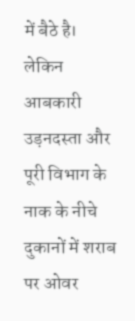में बैठे है। लेकिन आबकारी उड़नदस्ता और पूरी विभाग के नाक के नीचे दुकानों में शराब पर ओवर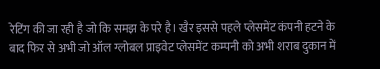रेटिंग की जा रही है जो कि समझ के परे है। खैर इससे पहले प्लेसमेंट कंपनी हटने के बाद फिर से अभी जो ऑल ग्लोबल प्राइवेट प्लेसमेंट कम्पनी को अभी शराब दुकान में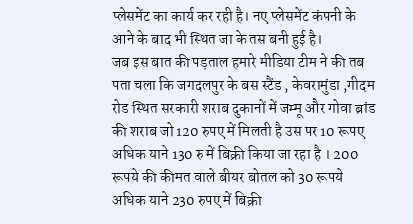प्लेसमेंट का कार्य कर रही है। नए प्लेसमेंट कंपनी के आने के बाद भी स्थित जा के तस बनी हुई है।
जब इस बात की पड़ताल हमारे मीडिया टीम ने की तब पता चला कि जगदलपुर के बस स्टैंड , केवरामुंडा ,गीदम रोड स्थित सरकारी शराब दुकानों में जम्मू और गोवा ब्रांड की शराब जो 120 रुपए में मिलती है उस पर 10 रूपए अधिक याने 130 रु में बिक्री किया जा रहा है । 200 रूपये की कीमत वाले बीयर बोतल को 30 रूपये अधिक याने 230 रुपए में बिक्री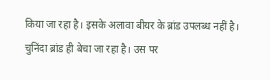किया जा रहा है। इसके अलावा बीयर के ब्रांड उपलब्ध नहीं है। चुनिंदा ब्रांड ही बेचा जा रहा है। उस पर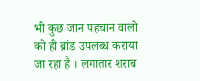भी कुछ जान पहचान वालो को ही ब्रांड उपलब्ध कराया जा रहा है । लगातार शराब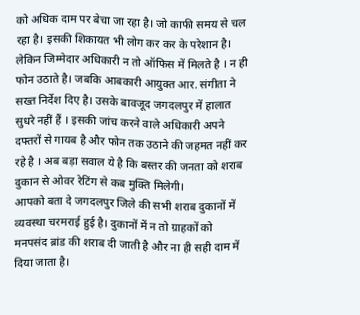को अधिक दाम पर बेचा जा रहा है। जो काफी समय से चल रहा है। इसकी शिकायत भी लोग कर कर के परेशान है। लेकिन जिम्मेदार अधिकारी न तो ऑफिस में मिलते है । न ही फोन उठाते है। जबकि आबकारी आयुक्त आर. संगीता ने सख्त निर्देश दिए है। उसके बावजूद जगदलपुर में हालात सुधरे नहीं हैं । इसकी जांच करने वाले अधिकारी अपने दफ्तरों से गायब है और फोन तक उठाने की जहमत नहीं कर रहे है । अब बड़ा सवाल ये है कि बस्तर की जनता को शराब दुकान से ओवर रेटिंग से कब मुक्ति मिलेगी।
आपको बता दे जगदलपुर जिले की सभी शराब दुकानों में व्यवस्था चरमराई हुई है। दुकानों में न तो ग्राहकों को मनपसंद ब्रांड की शराब दी जाती है और ना ही सही दाम में दिया जाता है।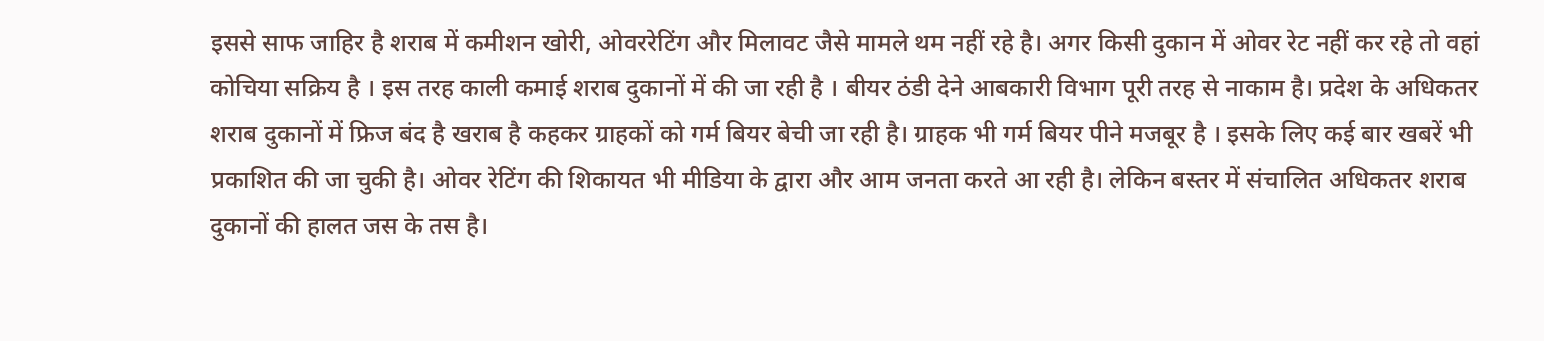इससे साफ जाहिर है शराब में कमीशन खोरी, ओवररेटिंग और मिलावट जैसे मामले थम नहीं रहे है। अगर किसी दुकान में ओवर रेट नहीं कर रहे तो वहां कोचिया सक्रिय है । इस तरह काली कमाई शराब दुकानों में की जा रही है । बीयर ठंडी देने आबकारी विभाग पूरी तरह से नाकाम है। प्रदेश के अधिकतर शराब दुकानों में फ्रिज बंद है खराब है कहकर ग्राहकों को गर्म बियर बेची जा रही है। ग्राहक भी गर्म बियर पीने मजबूर है । इसके लिए कई बार खबरें भी प्रकाशित की जा चुकी है। ओवर रेटिंग की शिकायत भी मीडिया के द्वारा और आम जनता करते आ रही है। लेकिन बस्तर में संचालित अधिकतर शराब दुकानों की हालत जस के तस है।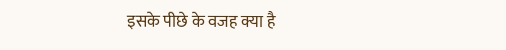इसके पीछे के वजह क्या है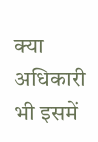क्या अधिकारी भी इसमें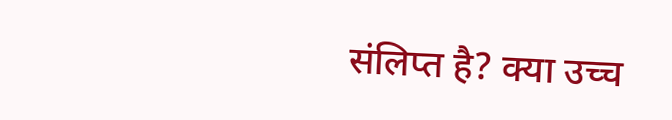संलिप्त है? क्या उच्च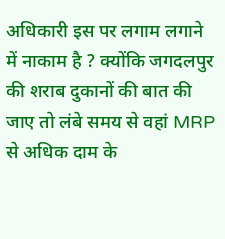अधिकारी इस पर लगाम लगाने में नाकाम है ? क्योंकि जगदलपुर की शराब दुकानों की बात की जाए तो लंबे समय से वहां MRP से अधिक दाम के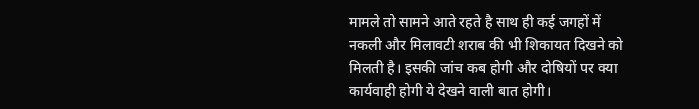मामले तो सामने आते रहते है साथ ही कई जगहों में नकली और मिलावटी शराब की भी शिकायत दिखने को मिलती है। इसकी जांच कब होगी और दोषियों पर क्या कार्यवाही होगी ये देखने वाली बात होगी।